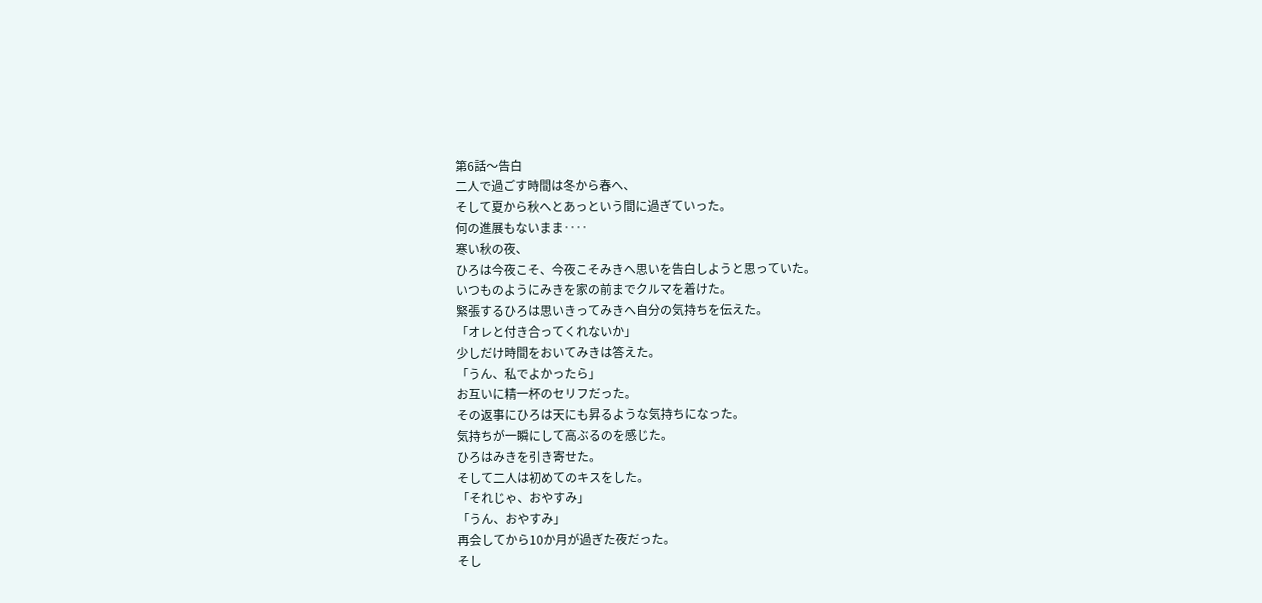第6話〜告白
二人で過ごす時間は冬から春へ、
そして夏から秋へとあっという間に過ぎていった。
何の進展もないまま‥‥
寒い秋の夜、
ひろは今夜こそ、今夜こそみきへ思いを告白しようと思っていた。
いつものようにみきを家の前までクルマを着けた。
緊張するひろは思いきってみきへ自分の気持ちを伝えた。
「オレと付き合ってくれないか」
少しだけ時間をおいてみきは答えた。
「うん、私でよかったら」
お互いに精一杯のセリフだった。
その返事にひろは天にも昇るような気持ちになった。
気持ちが一瞬にして高ぶるのを感じた。
ひろはみきを引き寄せた。
そして二人は初めてのキスをした。
「それじゃ、おやすみ」
「うん、おやすみ」
再会してから10か月が過ぎた夜だった。
そし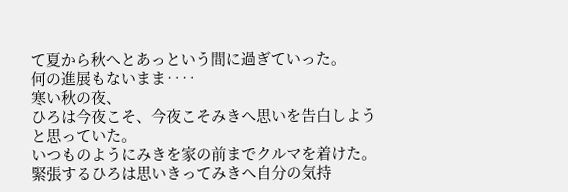て夏から秋へとあっという間に過ぎていった。
何の進展もないまま‥‥
寒い秋の夜、
ひろは今夜こそ、今夜こそみきへ思いを告白しようと思っていた。
いつものようにみきを家の前までクルマを着けた。
緊張するひろは思いきってみきへ自分の気持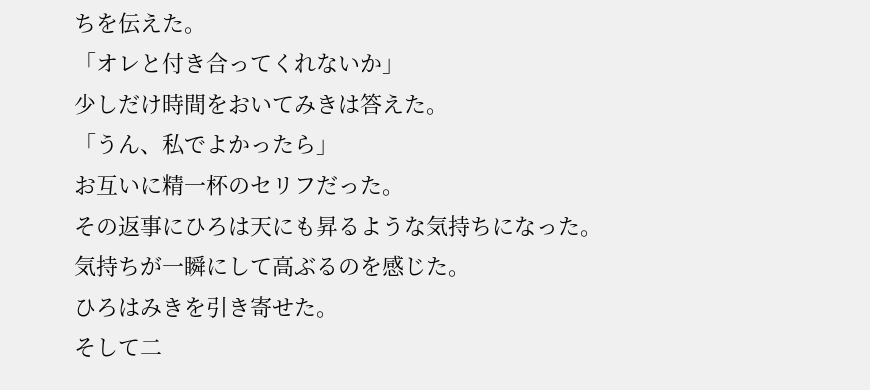ちを伝えた。
「オレと付き合ってくれないか」
少しだけ時間をおいてみきは答えた。
「うん、私でよかったら」
お互いに精一杯のセリフだった。
その返事にひろは天にも昇るような気持ちになった。
気持ちが一瞬にして高ぶるのを感じた。
ひろはみきを引き寄せた。
そして二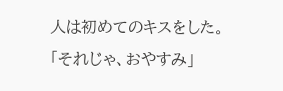人は初めてのキスをした。
「それじゃ、おやすみ」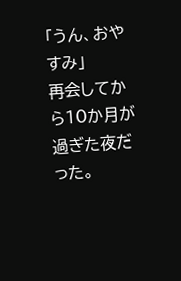「うん、おやすみ」
再会してから10か月が過ぎた夜だった。